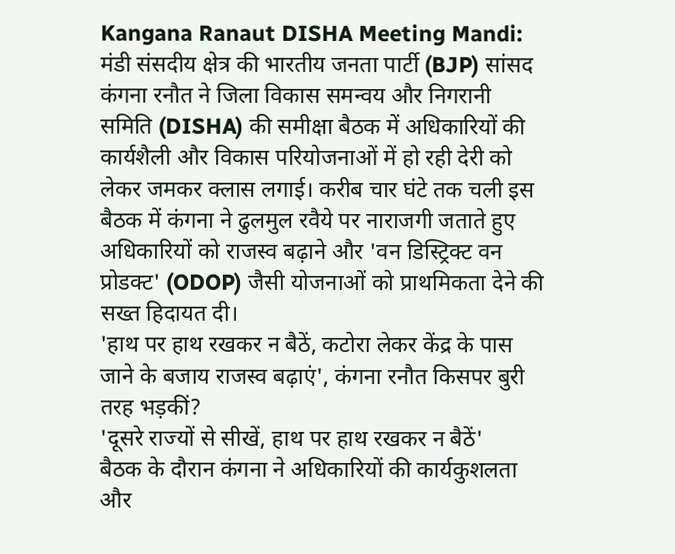Kangana Ranaut DISHA Meeting Mandi: मंडी संसदीय क्षेत्र की भारतीय जनता पार्टी (BJP) सांसद कंगना रनौत ने जिला विकास समन्वय और निगरानी समिति (DISHA) की समीक्षा बैठक में अधिकारियों की कार्यशैली और विकास परियोजनाओं में हो रही देरी को लेकर जमकर क्लास लगाई। करीब चार घंटे तक चली इस बैठक में कंगना ने ढुलमुल रवैये पर नाराजगी जताते हुए अधिकारियों को राजस्व बढ़ाने और 'वन डिस्ट्रिक्ट वन प्रोडक्ट' (ODOP) जैसी योजनाओं को प्राथमिकता देने की सख्त हिदायत दी।
'हाथ पर हाथ रखकर न बैठें, कटोरा लेकर केंद्र के पास जाने के बजाय राजस्व बढ़ाएं', कंगना रनौत किसपर बुरी तरह भड़कीं?
'दूसरे राज्यों से सीखें, हाथ पर हाथ रखकर न बैठें'
बैठक के दौरान कंगना ने अधिकारियों की कार्यकुशलता और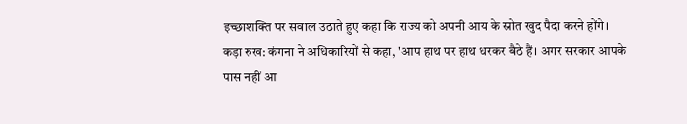इच्छाशक्ति पर सवाल उठाते हुए कहा कि राज्य को अपनी आय के स्रोत खुद पैदा करने होंगे।
कड़ा रुख: कंगना ने अधिकारियों से कहा, 'आप हाथ पर हाथ धरकर बैठे हैं। अगर सरकार आपके पास नहीं आ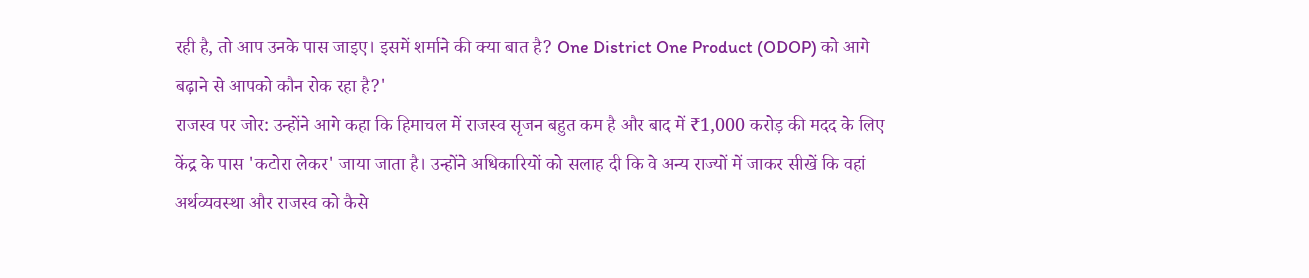रही है, तो आप उनके पास जाइए। इसमें शर्माने की क्या बात है? One District One Product (ODOP) को आगे बढ़ाने से आपको कौन रोक रहा है?'
राजस्व पर जोर: उन्होंने आगे कहा कि हिमाचल में राजस्व सृजन बहुत कम है और बाद में ₹1,000 करोड़ की मदद के लिए केंद्र के पास 'कटोरा लेकर' जाया जाता है। उन्होंने अधिकारियों को सलाह दी कि वे अन्य राज्यों में जाकर सीखें कि वहां अर्थव्यवस्था और राजस्व को कैसे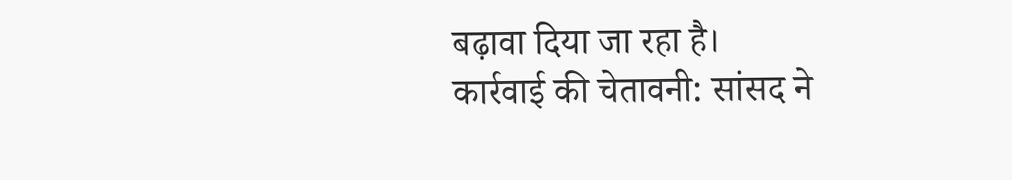बढ़ावा दिया जा रहा है।
कार्रवाई की चेतावनी: सांसद ने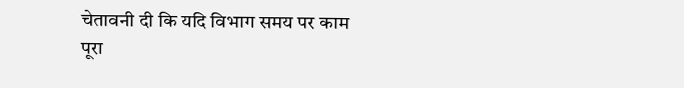चेतावनी दी कि यदि विभाग समय पर काम पूरा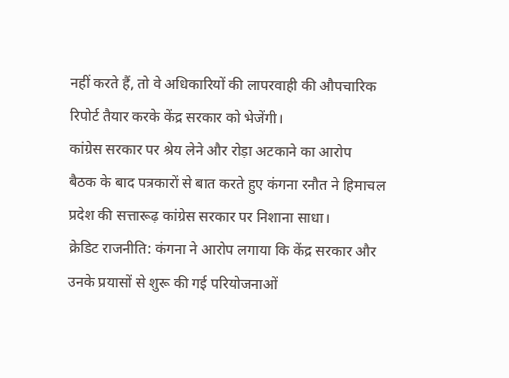नहीं करते हैं, तो वे अधिकारियों की लापरवाही की औपचारिक रिपोर्ट तैयार करके केंद्र सरकार को भेजेंगी।
कांग्रेस सरकार पर श्रेय लेने और रोड़ा अटकाने का आरोप
बैठक के बाद पत्रकारों से बात करते हुए कंगना रनौत ने हिमाचल प्रदेश की सत्तारूढ़ कांग्रेस सरकार पर निशाना साधा।
क्रेडिट राजनीति: कंगना ने आरोप लगाया कि केंद्र सरकार और उनके प्रयासों से शुरू की गई परियोजनाओं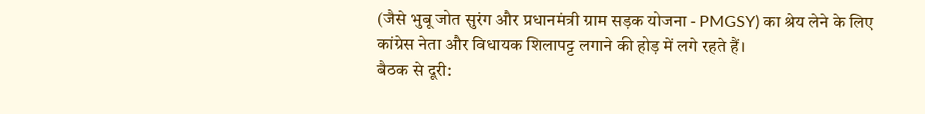(जैसे भुबू जोत सुरंग और प्रधानमंत्री ग्राम सड़क योजना - PMGSY) का श्रेय लेने के लिए कांग्रेस नेता और विधायक शिलापट्ट लगाने की होड़ में लगे रहते हैं।
बैठक से दूरी: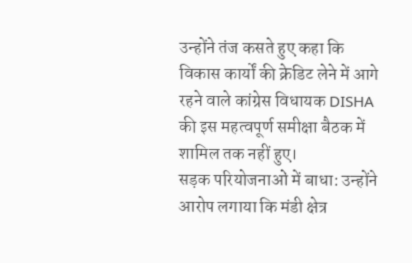उन्होंने तंज कसते हुए कहा कि विकास कार्यों की क्रेडिट लेने में आगे रहने वाले कांग्रेस विधायक DISHA की इस महत्वपूर्ण समीक्षा बैठक में शामिल तक नहीं हुए।
सड़क परियोजनाओं में बाधा: उन्होंने आरोप लगाया कि मंडी क्षेत्र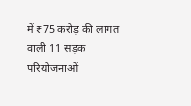में ₹75 करोड़ की लागत वाली 11 सड़क परियोजनाओं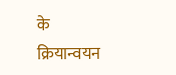के क्रियान्वयन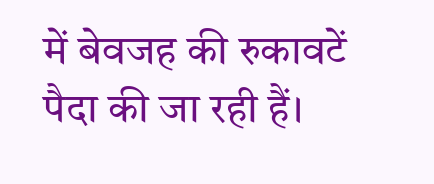में बेवजह की रुकावटें पैदा की जा रही हैं।